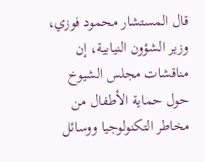قال المستشار محمود فوزي، وزير الشؤون النيابية، إن مناقشات مجلس الشيوخ حول حماية الأطفال من مخاطر التكنولوجيا ووسائل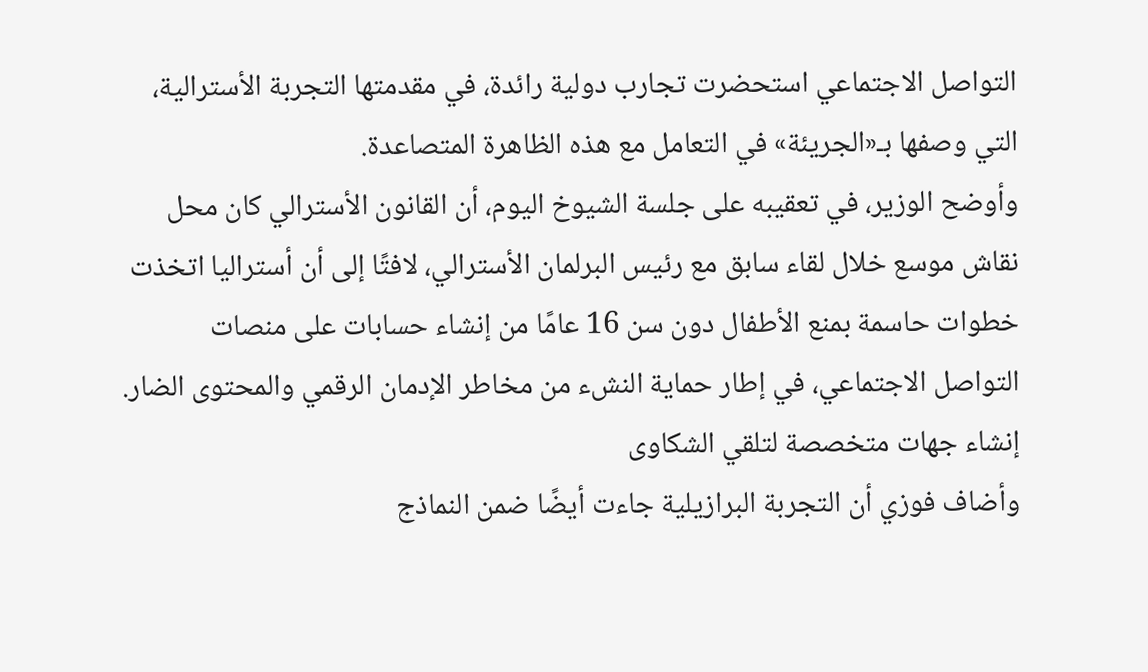التواصل الاجتماعي استحضرت تجارب دولية رائدة، في مقدمتها التجربة الأسترالية، التي وصفها بـ«الجريئة» في التعامل مع هذه الظاهرة المتصاعدة.
وأوضح الوزير، في تعقيبه على جلسة الشيوخ اليوم، أن القانون الأسترالي كان محل نقاش موسع خلال لقاء سابق مع رئيس البرلمان الأسترالي، لافتًا إلى أن أستراليا اتخذت خطوات حاسمة بمنع الأطفال دون سن 16 عامًا من إنشاء حسابات على منصات التواصل الاجتماعي، في إطار حماية النشء من مخاطر الإدمان الرقمي والمحتوى الضار.
إنشاء جهات متخصصة لتلقي الشكاوى
وأضاف فوزي أن التجربة البرازيلية جاءت أيضًا ضمن النماذج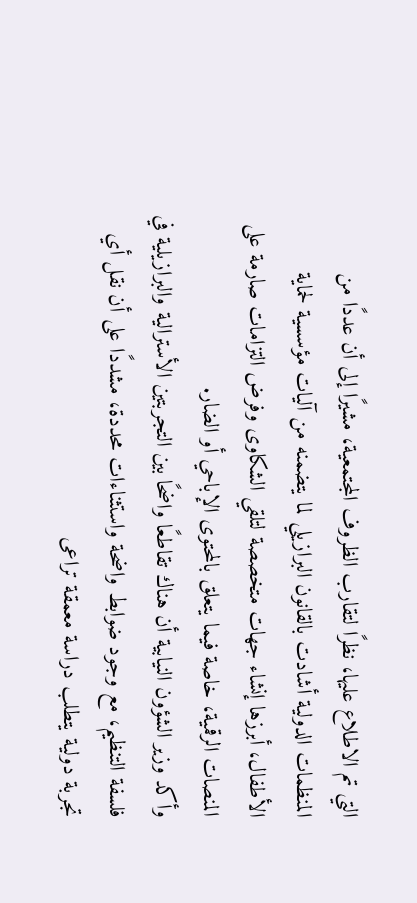التي تم الاطلاع عليها، نظرًا لتقارب الظروف المجتمعية، مشيرًا إلى أن عددًا من المنظمات الدولية أشادت بالقانون البرازيلي لما يتضمنه من آليات مؤسسية لحماية الأطفال، أبرزها إنشاء جهات متخصصة لتلقي الشكاوى وفرض التزامات صارمة على المنصات الرقمية، خاصة فيما يتعلق بالمحتوى الإباحي أو الضار.
وأكد وزير الشؤون النيابية أن هناك تقاطعًا واضحًا بين التجربتين الأسترالية والبرازيلية في فلسفة التنظيم، مع وجود ضوابط واضحة واستثناءات محددة، مشددًا على أن نقل أي تجربة دولية يتطلب دراسة معمقة تراعى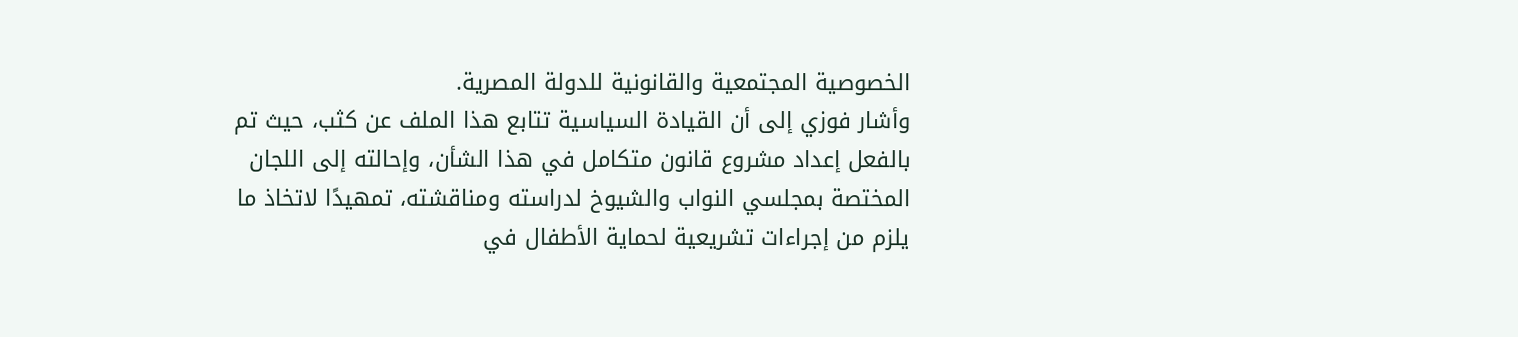الخصوصية المجتمعية والقانونية للدولة المصرية.
وأشار فوزي إلى أن القيادة السياسية تتابع هذا الملف عن كثب، حيث تم بالفعل إعداد مشروع قانون متكامل في هذا الشأن، وإحالته إلى اللجان المختصة بمجلسي النواب والشيوخ لدراسته ومناقشته، تمهيدًا لاتخاذ ما يلزم من إجراءات تشريعية لحماية الأطفال في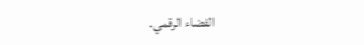الفضاء الرقمي.